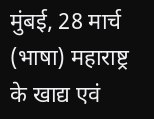मुंबई, 28 मार्च (भाषा) महाराष्ट्र के खाद्य एवं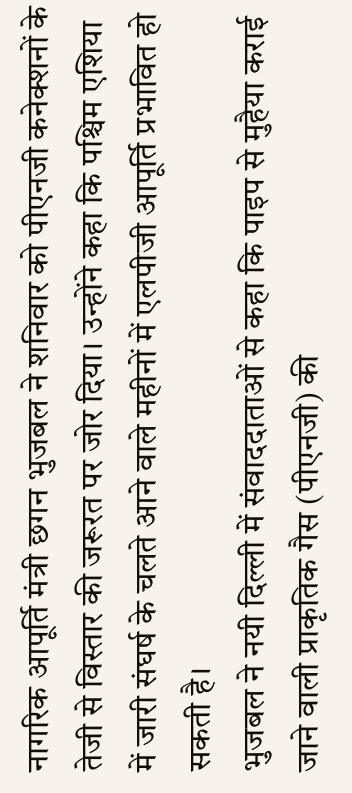नागरिक आपूर्ति मंत्री छगन भुजबल ने शनिवार को पीएनजी कनेक्शनों के तेजी से विस्तार की जरूरत पर जोर दिया। उन्होंने कहा कि पश्चिम एशिया में जारी संघर्ष के चलते आने वाले महीनों में एलपीजी आपूर्ति प्रभावित हो सकती है।
भुजबल ने नयी दिल्ली में संवाददाताओं से कहा कि पाइप से मुहैया कराई जाने वाली प्राकृतिक गैस (पीएनजी) की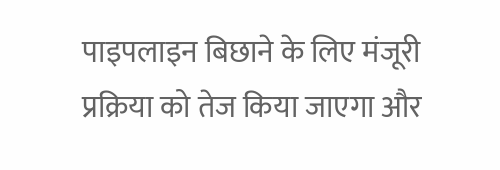पाइपलाइन बिछाने के लिए मंजूरी प्रक्रिया को तेज किया जाएगा और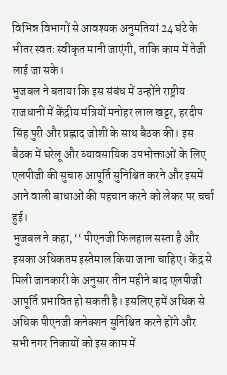विभिन्न विभागों से आवश्यक अनुमतियां 24 घंटे के भीतर स्वतः स्वीकृत मानी जाएंगी, ताकि काम में तेजी लाई जा सके।
भुजबल ने बताया कि इस संबंध में उन्होंने राष्ट्रीय राजधानी में केंद्रीय मंत्रियों मनोहर लाल खट्टर, हरदीप सिंह पुरी और प्रह्लाद जोशी के साथ बैठक की। इस बैठक में घरेलू और व्यावसायिक उपभोक्ताओं के लिए एलपीजी की सुचारु आपूर्ति सुनिश्चित करने और इसमें आने वाली बाधाओं की पहचान करने को लेकर पर चर्चा हुई।
भुजबल ने कहा, ‘‘ पीएनजी फिलहाल सस्ता है और इसका अधिकतम इस्तेमाल किया जाना चाहिए। केंद्र से मिली जानकारी के अनुसार तीन महीने बाद एलपीजी आपूर्ति प्रभावित हो सकती है। इसलिए हमें अधिक से अधिक पीएनजी कनेक्शन सुनिश्चित करने होंगे और सभी नगर निकायों को इस काम में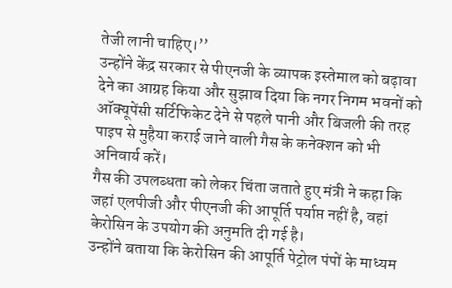तेजी लानी चाहिए।’’
उन्होंने केंद्र सरकार से पीएनजी के व्यापक इस्तेमाल को बढ़ावा देने का आग्रह किया और सुझाव दिया कि नगर निगम भवनों को ऑक्यूपेंसी सर्टिफिकेट देने से पहले पानी और बिजली की तरह पाइप से मुहैया कराई जाने वाली गैस के कनेक्शन को भी अनिवार्य करें।
गैस की उपलब्धता को लेकर चिंता जताते हुए मंत्री ने कहा कि जहां एलपीजी और पीएनजी की आपूर्ति पर्याप्त नहीं है, वहां केरोसिन के उपयोग की अनुमति दी गई है।
उन्होंने बताया कि केरोसिन की आपूर्ति पेट्रोल पंपों के माध्यम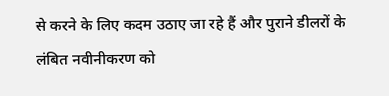से करने के लिए कदम उठाए जा रहे हैं और पुराने डीलरों के लंबित नवीनीकरण को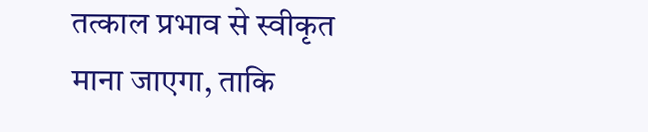तत्काल प्रभाव से स्वीकृत माना जाएगा, ताकि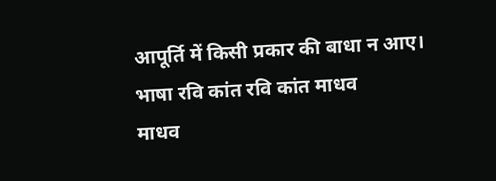आपूर्ति में किसी प्रकार की बाधा न आए।
भाषा रवि कांत रवि कांत माधव
माधव